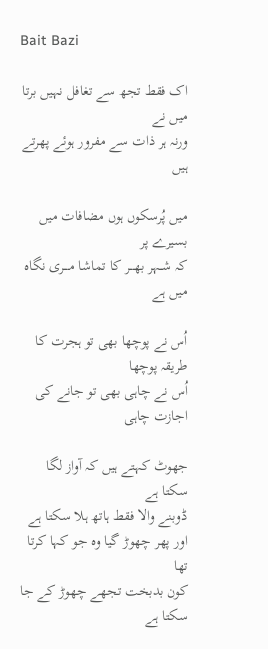Bait Bazi

اک فقط تجھ سے تغافل نہیں برتا میں نے
ورنہ ہر ذات سے مفرور ہوئے پھرتے ہیں

میں پُرسکوں ہوں مضافات میں بسیرے پر
کہ شــہر بھـــر کا تماشا مــــری نگاہ میں ہے

اُس نے پوچھا بھی تو ہجرت کا طریقہ پوچھا
اُس نے چاہی بھی تو جانے کی اجازت چاہی

جھوٹ کہتے ہیں کہ آواز لگا سکتا ہے
ڈوبنے والا فقط ہاتھ ہلا سکتا ہے
اور پھر چھوڑ گیا وہ جو کہا کرتا تھا
کون بدبخت تجھے چھوڑ کے جا سکتا ہے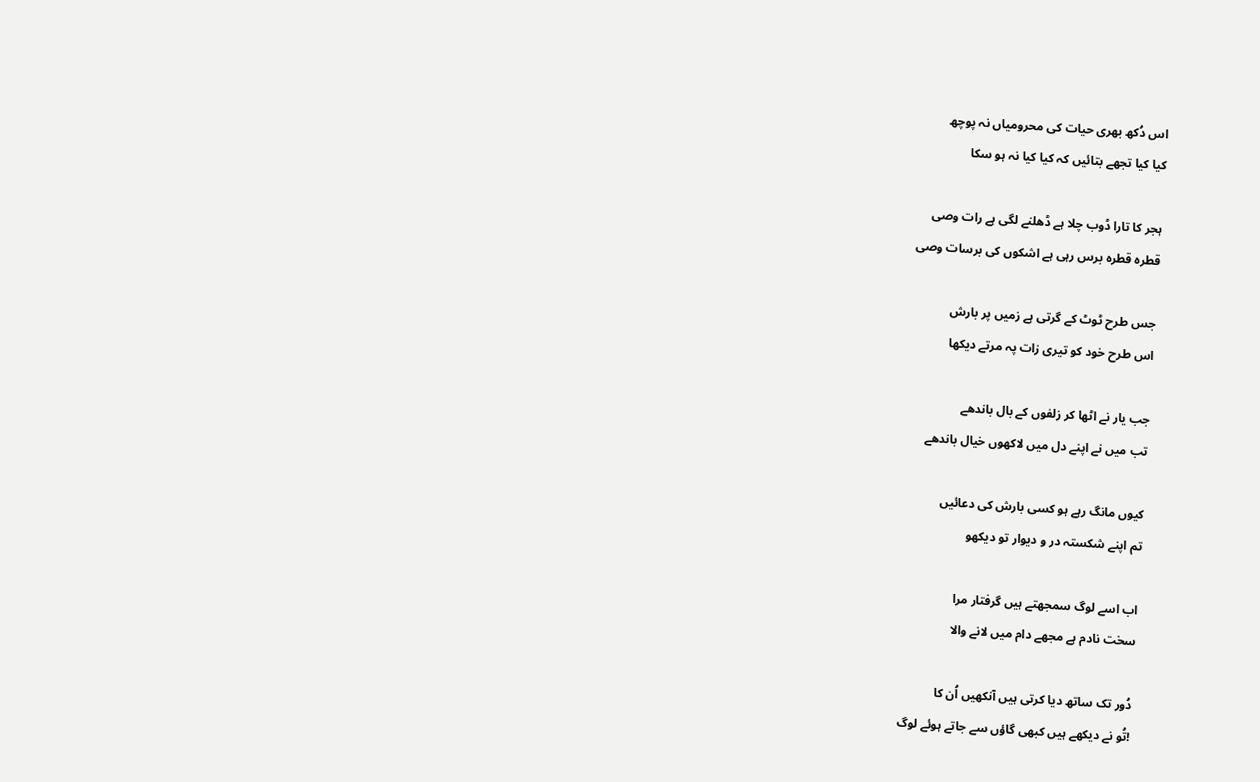اس دُکھ بھری حیات کی محرومیاں نہ پوچھ
کیا کیا تجھے بتائیں کہ کیا کیا نہ ہو سکا

ہجر کا تارا ڈوب چلا ہے ڈھلنے لگی ہے رات وصی
قطرہ قطرہ برس رہی ہے اشکوں کی برسات وصی

جس طرح ٹوٹ کے گرتی ہے زمیں پر بارش
اس طرح خود کو تیری زات پہ مرتے دیکھا

جب یار نے اٹھا کر زلفوں کے بال باندھے
تب میں نے اپنے دل میں لاکھوں خیال باندھے

کیوں مانگ رہے ہو کسی بارش کی دعائیں
تم اپنے شکستہ در و دیوار تو دیکھو

اب اسے لوگ سمجھتے ہیں گرفتار مرا
سخت نادم ہے مجھے دام میں لانے والا

دُور تک ساتھ دیا کرتی ہیں آنکھیں اُن کا
!تُو نے دیکھے ہیں کبھی گاؤں سے جاتے ہوئے لوگ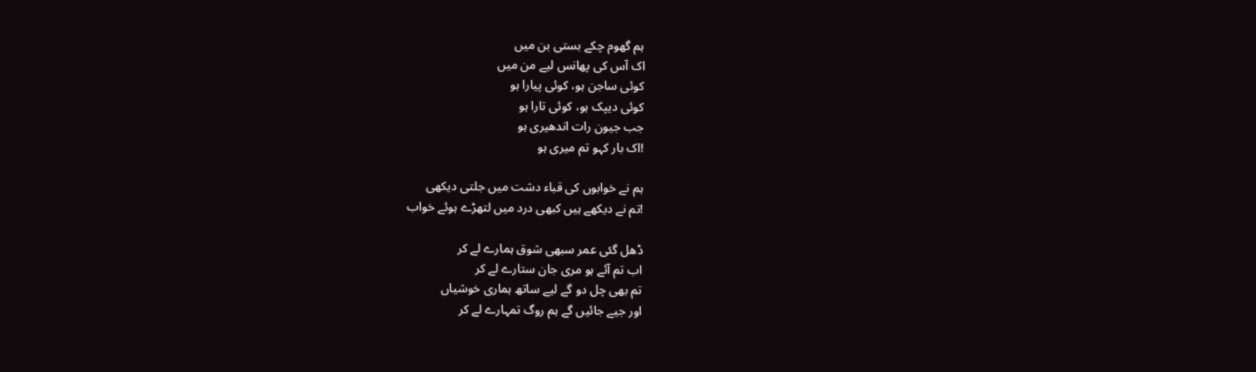ہم گھوم چکے بستی بن میں
اک آس کی پھانس لیے من میں
کوئی ساجن ہو، کوئی پیارا ہو
کوئی دیپک ہو، کوئی تارا ہو
جب جیون رات اندھیری ہو
!اک بار کہو تم میری ہو

ہم نے خوابوں کی قباء دشت میں جلتی دیکھی
!تم نے دیکھے ہیں کبھی درد میں لتھڑے ہوئے خواب

ڈھل گئی عمر سبھی شوق ہمارے لے کر
اب تم آئے ہو مری جان ستارے لے کر
تم بھی چل دو گے لیے ساتھ ہماری خوشیاں
اور جیے جائیں گے ہم روگ تمہارے لے کر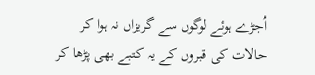اُجڑے ہوئے لوگوں سے گریزاں نہ ہوا کر
حالات کی قبروں کے یہ کتبے بھی پڑھا کر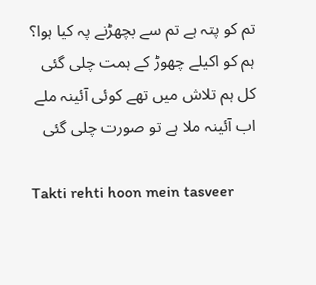تم کو پتہ ہے تم سے بچھڑنے پہ کیا ہوا؟
ہم کو اکیلے چھوڑ کے ہمت چلی گئی
کل ہم تلاش میں تھے کوئی آئینہ ملے
اب آئینہ ملا ہے تو صورت چلی گئی

Takti rehti hoon mein tasveer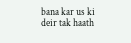bana kar us ki
deir tak haath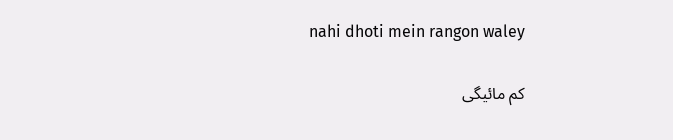nahi dhoti mein rangon waley

کم مائیگی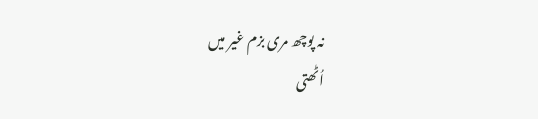نہ پوچھ مری بزم غیر میں
اُٹھتی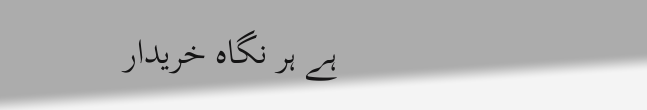ہے ہر نگاہ خریدار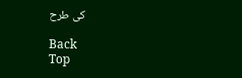کی طرح

Back
Top